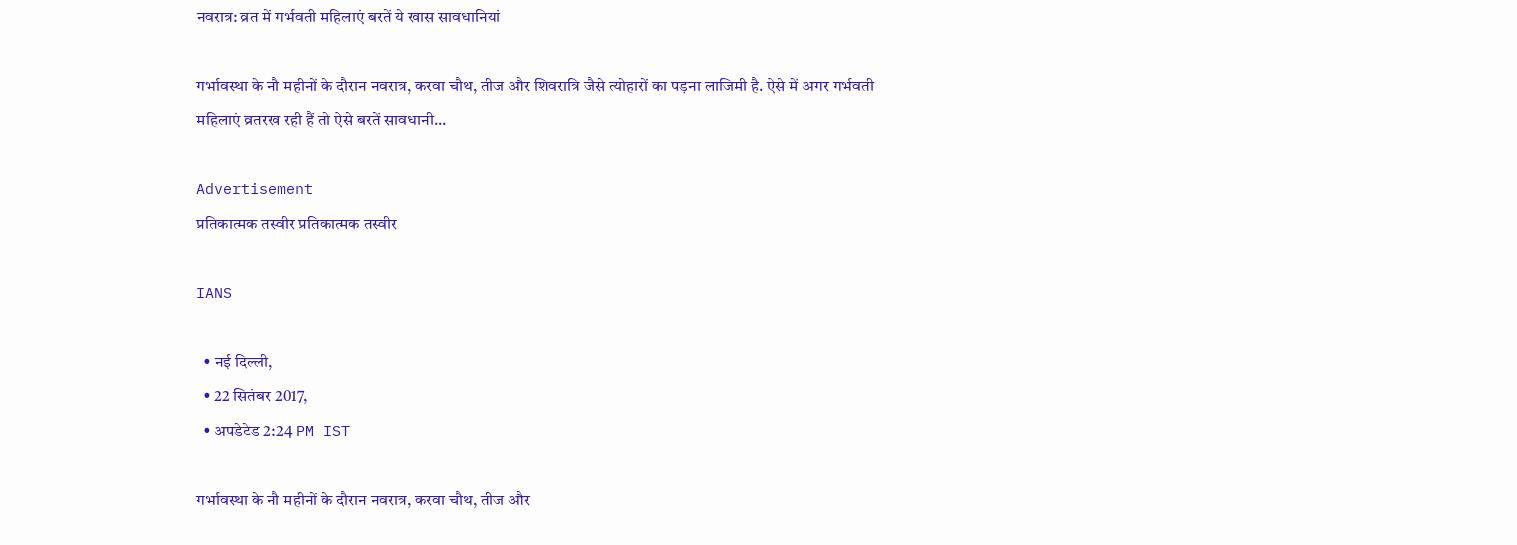नवरात्र: व्रत में गर्भवती महिलाएं बरतें ये खास सावधानियां

गर्भावस्था के नौ महीनों के दौरान नवरात्र, करवा चौथ, तीज और शिवरात्रि जैसे त्योहारों का पड़ना लाजिमी है. ऐसे में अगर गर्भवती महिलाएं व्रतरख रही हैं तो ऐसे बरतें सावधानी...

Advertisement
प्रतिकात्मक तस्वीर प्रतिकात्मक तस्वीर

IANS

  • नई दिल्ली,
  • 22 सितंबर 2017,
  • अपडेटेड 2:24 PM IST

गर्भावस्था के नौ महीनों के दौरान नवरात्र, करवा चौथ, तीज और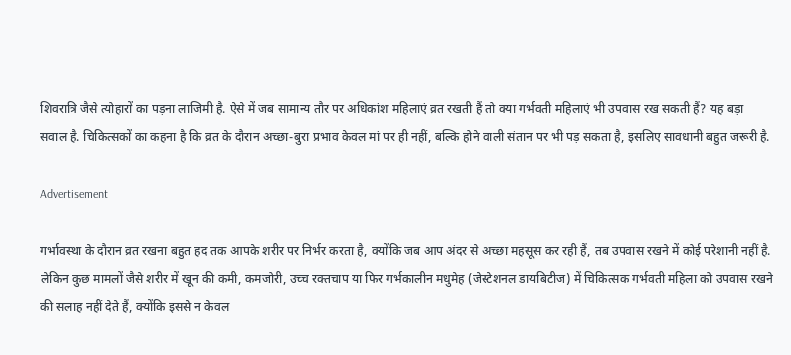शिवरात्रि जैसे त्योहारों का पड़ना लाजिमी है. ऐसे में जब सामान्य तौर पर अधिकांश महिलाएं व्रत रखती हैं तो क्या गर्भवती महिलाएं भी उपवास रख सकती हैं? यह बड़ा सवाल है. चिकित्सकों का कहना है कि व्रत के दौरान अच्छा-बुरा प्रभाव केवल मां पर ही नहीं, बल्कि होने वाली संतान पर भी पड़ सकता है, इसलिए सावधानी बहुत जरूरी है.

Advertisement

गर्भावस्था के दौरान व्रत रखना बहुत हद तक आपके शरीर पर निर्भर करता है, क्योंकि जब आप अंदर से अच्छा महसूस कर रही हैं, तब उपवास रखने में कोई परेशानी नहीं है. लेकिन कुछ मामलों जैसे शरीर में खून की कमी, कमजोरी, उच्च रक्तचाप या फिर गर्भकालीन मधुमेह (जेस्टेशनल डायबिटीज) में चिकित्सक गर्भवती महिला को उपवास रखने की सलाह नहीं देते हैं, क्योंकि इससे न केवल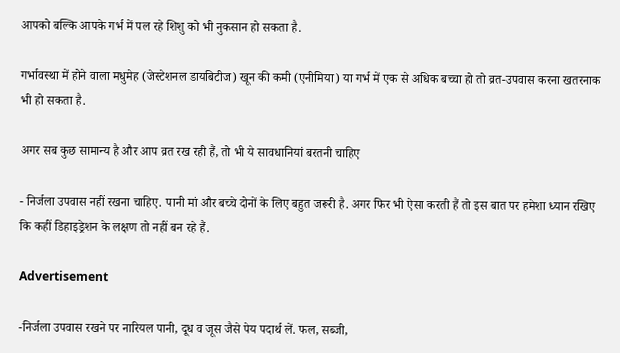आपको बल्कि आपके गर्भ में पल रहे शिशु को भी नुकसान हो सकता है.

गर्भावस्था में होने वाला मधुमेह (जेस्टेशनल डायबिटीज) खून की कमी (एनीमिया) या गर्भ में एक से अधिक बच्चा हो तो व्रत-उपवास करना खतरनाक भी हो सकता है.

अगर सब कुछ सामान्य है और आप व्रत रख रही हैं, तो भी ये सावधानियां बरतनी चाहिए

- निर्जला उपवास नहीं रखना चाहिए. पानी मां और बच्चे दोनों के लिए बहुत जरूरी है. अगर फिर भी ऐसा करती हैं तो इस बात पर हमेशा ध्यान रखिए कि कहीं डिहाइड्रेशन के लक्षण तो नहीं बन रहे हैं.

Advertisement

-निर्जला उपवास रखने पर नारियल पानी, दूध व जूस जैसे पेय पदार्थ लें. फल, सब्जी,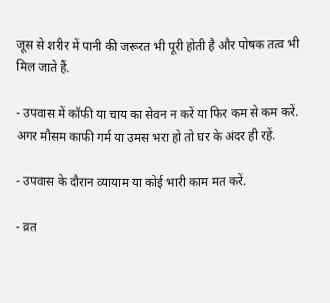जूस से शरीर में पानी की जरूरत भी पूरी होती है और पोषक तत्व भी मिल जाते हैं.

- उपवास में कॉफी या चाय का सेवन न करें या फिर कम से कम करें. अगर मौसम काफी गर्म या उमस भरा हो तो घर के अंदर ही रहें.

- उपवास के दौरान व्यायाम या कोई भारी काम मत करें.

- व्रत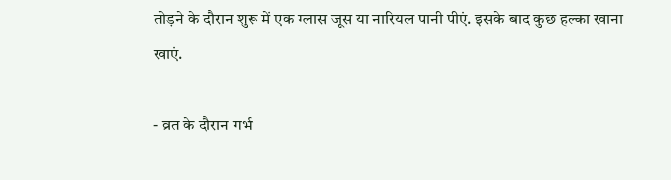तोड़ने के दौरान शुरू में एक ग्लास जूस या नारियल पानी पीएं. इसके बाद कुछ हल्का खाना खाएं.

- व्रत के दौरान गर्भ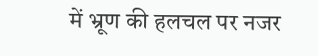में भ्रूण की हलचल पर नजर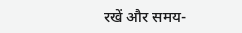रखें और समय-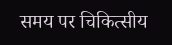समय पर चिकित्सीय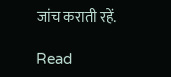जांच कराती रहें.

Read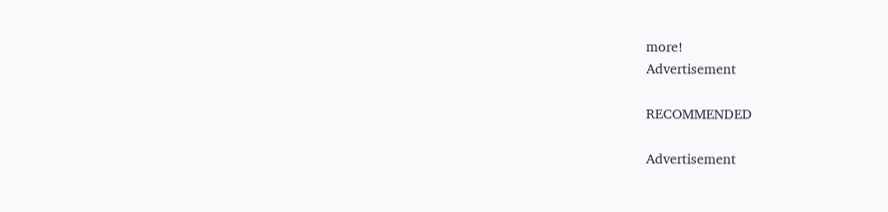more!
Advertisement

RECOMMENDED

Advertisement